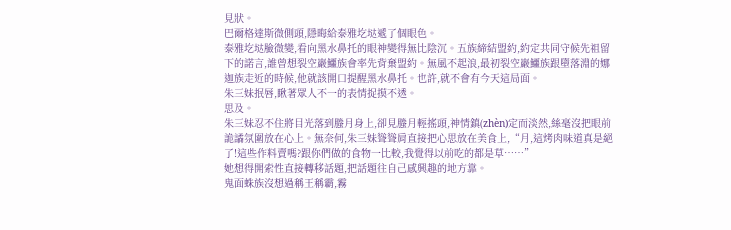見狀。
巴爾格達斯微側頭,隱晦給泰雅圪垯遞了個眼色。
泰雅圪垯臉微變,看向黑水鼻托的眼神變得無比陰沉。五族締結盟約,約定共同守候先祖留下的諾言,誰曾想裂空巖鱷族會率先背棄盟約。無風不起浪,最初裂空巖鱷族跟墮落淵的娜迦族走近的時候,他就該開口提醒黑水鼻托。也許,就不會有今天這局面。
朱三妹抿唇,瞅著眾人不一的表情捉摸不透。
思及。
朱三妹忍不住將目光落到螣月身上,卻見螣月輕搖頭,神情鎮(zhèn)定而淡然,絲毫沒把眼前詭譎氛圍放在心上。無奈何,朱三妹聳聳肩直接把心思放在美食上,“月,這烤肉味道真是絕了!這些作料賣嗎?跟你們做的食物一比較,我覺得以前吃的都是草……”
她想得開索性直接轉移話題,把話題往自己感興趣的地方靠。
鬼面蛛族沒想過稱王稱霸,霧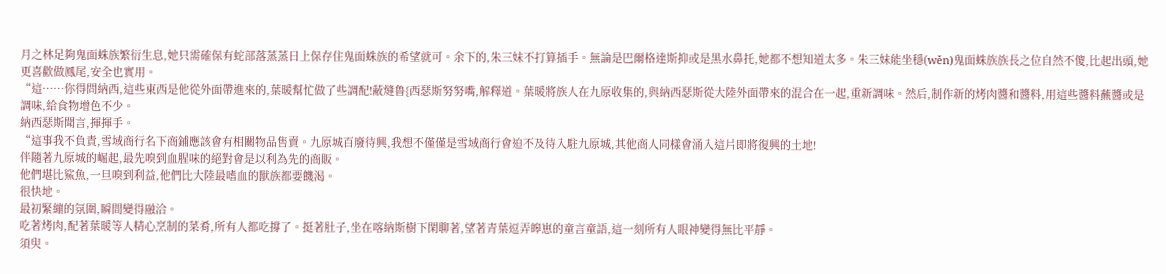月之林足夠鬼面蛛族繁衍生息,她只需確保有蛇部落蒸蒸日上保存住鬼面蛛族的希望就可。余下的,朱三妹不打算插手。無論是巴爾格達斯抑或是黑水鼻托,她都不想知道太多。朱三妹能坐穩(wěn)鬼面蛛族族長之位自然不傻,比起出頭,她更喜歡做鳳尾,安全也實用。
“這……你得問納西,這些東西是他從外面帶進來的,葉暖幫忙做了些調配!蔽熢鲁{西瑟斯努努嘴,解釋道。葉暖將族人在九原收集的,與納西瑟斯從大陸外面帶來的混合在一起,重新調味。然后,制作新的烤肉醬和醬料,用這些醬料蘸醬或是調味,給食物增色不少。
納西瑟斯聞言,揮揮手。
“這事我不負責,雪域商行名下商鋪應該會有相關物品售賣。九原城百廢待興,我想不僅僅是雪域商行會迫不及待入駐九原城,其他商人同樣會涌入這片即將復興的土地!
伴隨著九原城的崛起,最先嗅到血腥味的絕對會是以利為先的商販。
他們堪比鯊魚,一旦嗅到利益,他們比大陸最嗜血的獸族都要饑渴。
很快地。
最初緊繃的氛圍,瞬間變得融洽。
吃著烤肉,配著葉暖等人精心烹制的菜肴,所有人都吃撐了。挺著肚子,坐在喀納斯樹下閑聊著,望著青葉逗弄皞崽的童言童語,這一刻所有人眼神變得無比平靜。
須臾。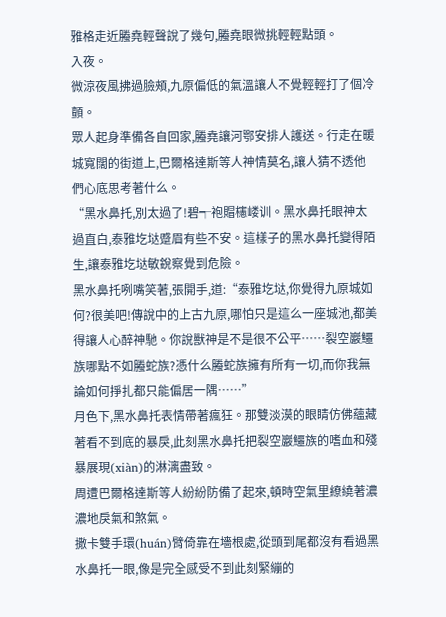雅格走近螣堯輕聲說了幾句,螣堯眼微挑輕輕點頭。
入夜。
微涼夜風拂過臉頰,九原偏低的氣溫讓人不覺輕輕打了個冷顫。
眾人起身準備各自回家,螣堯讓河鄂安排人護送。行走在暖城寬闊的街道上,巴爾格達斯等人神情莫名,讓人猜不透他們心底思考著什么。
“黑水鼻托,別太過了!碧┭袍賵櫶嵝训。黑水鼻托眼神太過直白,泰雅圪垯蹙眉有些不安。這樣子的黑水鼻托變得陌生,讓泰雅圪垯敏銳察覺到危險。
黑水鼻托咧嘴笑著,張開手,道:“泰雅圪垯,你覺得九原城如何?很美吧!傳說中的上古九原,哪怕只是這么一座城池,都美得讓人心醉神馳。你說獸神是不是很不公平……裂空巖鱷族哪點不如螣蛇族?憑什么螣蛇族擁有所有一切,而你我無論如何掙扎都只能偏居一隅……”
月色下,黑水鼻托表情帶著瘋狂。那雙淡漠的眼睛仿佛蘊藏著看不到底的暴戾,此刻黑水鼻托把裂空巖鱷族的嗜血和殘暴展現(xiàn)的淋漓盡致。
周遭巴爾格達斯等人紛紛防備了起來,頓時空氣里繚繞著濃濃地戾氣和煞氣。
撒卡雙手環(huán)臂倚靠在墻根處,從頭到尾都沒有看過黑水鼻托一眼,像是完全感受不到此刻緊繃的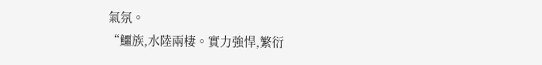氣氛。
“鱷族,水陸兩棲。實力強悍,繁衍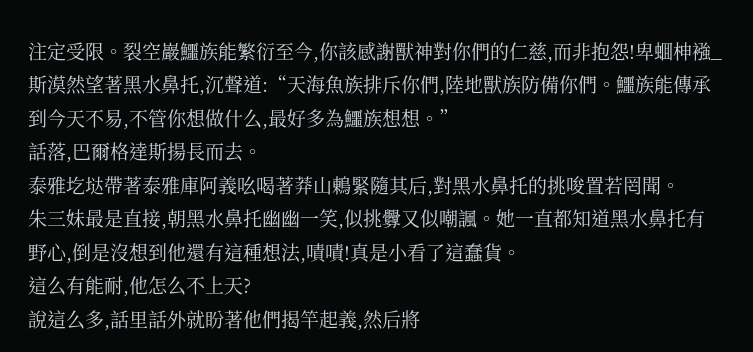注定受限。裂空巖鱷族能繁衍至今,你該感謝獸神對你們的仁慈,而非抱怨!卑蜖柛襁_斯漠然望著黑水鼻托,沉聲道:“天海魚族排斥你們,陸地獸族防備你們。鱷族能傳承到今天不易,不管你想做什么,最好多為鱷族想想。”
話落,巴爾格達斯揚長而去。
泰雅圪垯帶著泰雅庫阿義吆喝著莽山鶇緊隨其后,對黑水鼻托的挑唆置若罔聞。
朱三妹最是直接,朝黑水鼻托幽幽一笑,似挑釁又似嘲諷。她一直都知道黑水鼻托有野心,倒是沒想到他還有這種想法,嘖嘖!真是小看了這蠢貨。
這么有能耐,他怎么不上天?
說這么多,話里話外就盼著他們揭竿起義,然后將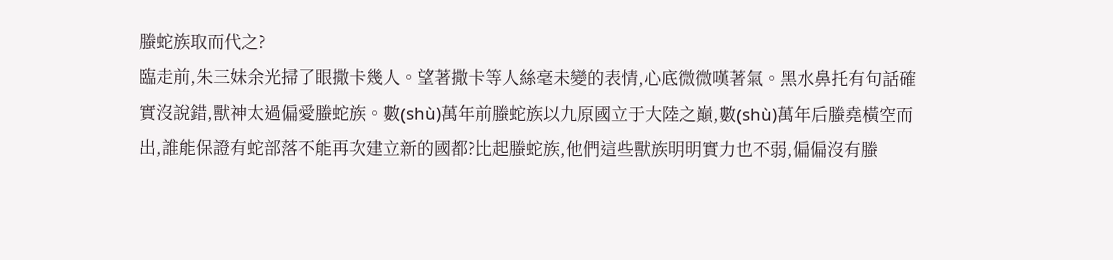螣蛇族取而代之?
臨走前,朱三妹余光掃了眼撒卡幾人。望著撒卡等人絲毫未變的表情,心底微微嘆著氣。黑水鼻托有句話確實沒說錯,獸神太過偏愛螣蛇族。數(shù)萬年前螣蛇族以九原國立于大陸之巔,數(shù)萬年后螣堯橫空而出,誰能保證有蛇部落不能再次建立新的國都?比起螣蛇族,他們這些獸族明明實力也不弱,偏偏沒有螣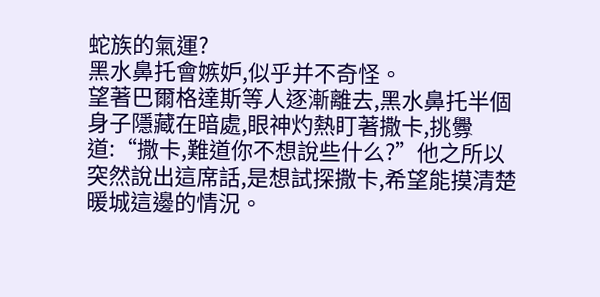蛇族的氣運?
黑水鼻托會嫉妒,似乎并不奇怪。
望著巴爾格達斯等人逐漸離去,黑水鼻托半個身子隱藏在暗處,眼神灼熱盯著撒卡,挑釁道:“撒卡,難道你不想說些什么?”他之所以突然說出這席話,是想試探撒卡,希望能摸清楚暖城這邊的情況。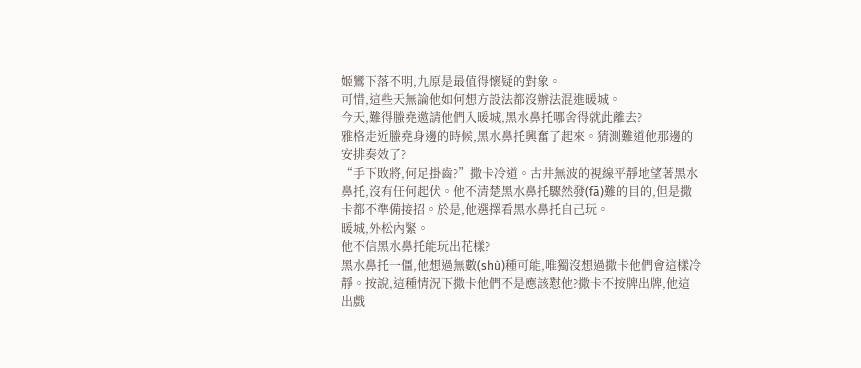姬鸞下落不明,九原是最值得懷疑的對象。
可惜,這些天無論他如何想方設法都沒辦法混進暖城。
今天,難得螣堯邀請他們入暖城,黑水鼻托哪舍得就此離去?
雅格走近螣堯身邊的時候,黑水鼻托興奮了起來。猜測難道他那邊的安排奏效了?
“手下敗將,何足掛齒?”撒卡冷道。古井無波的視線平靜地望著黑水鼻托,沒有任何起伏。他不清楚黑水鼻托驟然發(fā)難的目的,但是撒卡都不準備接招。於是,他選擇看黑水鼻托自己玩。
暖城,外松內緊。
他不信黑水鼻托能玩出花樣?
黑水鼻托一僵,他想過無數(shù)種可能,唯獨沒想過撒卡他們會這樣冷靜。按說,這種情況下撒卡他們不是應該懟他?撒卡不按牌出牌,他這出戲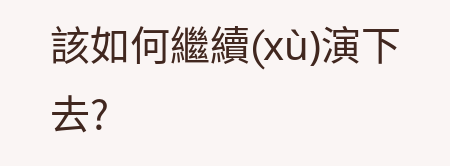該如何繼續(xù)演下去?